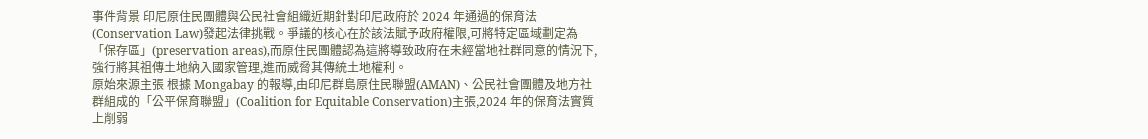事件背景 印尼原住民團體與公民社會組織近期針對印尼政府於 2024 年通過的保育法(Conservation Law)發起法律挑戰。爭議的核心在於該法賦予政府權限,可將特定區域劃定為「保存區」(preservation areas),而原住民團體認為這將導致政府在未經當地社群同意的情況下,強行將其祖傳土地納入國家管理,進而威脅其傳統土地權利。
原始來源主張 根據 Mongabay 的報導,由印尼群島原住民聯盟(AMAN)、公民社會團體及地方社群組成的「公平保育聯盟」(Coalition for Equitable Conservation)主張,2024 年的保育法實質上削弱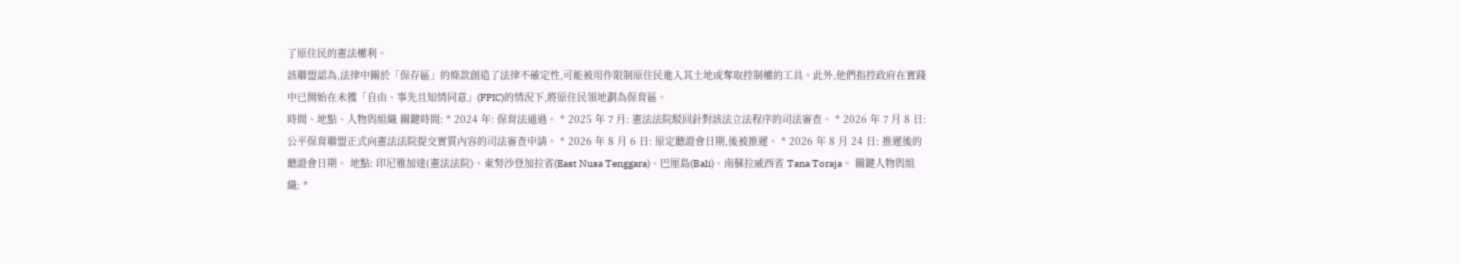了原住民的憲法權利。
該聯盟認為,法律中關於「保存區」的條款創造了法律不確定性,可能被用作限制原住民進入其土地或奪取控制權的工具。此外,他們指控政府在實踐中已開始在未獲「自由、事先且知情同意」(FPIC)的情況下,將原住民領地劃為保育區。
時間、地點、人物與組織 關鍵時間: * 2024 年: 保育法通過。 * 2025 年 7 月: 憲法法院駁回針對該法立法程序的司法審查。 * 2026 年 7 月 8 日: 公平保育聯盟正式向憲法法院提交實質內容的司法審查申請。 * 2026 年 8 月 6 日: 原定聽證會日期,後被推遲。 * 2026 年 8 月 24 日: 推遲後的聽證會日期。 地點: 印尼雅加達(憲法法院)、東努沙登加拉省(East Nusa Tenggara)、巴厘島(Bali)、南蘇拉威西省 Tana Toraja。 關鍵人物與組織: *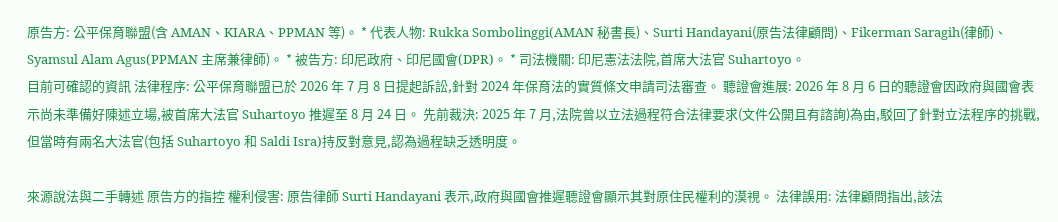原告方: 公平保育聯盟(含 AMAN、KIARA、PPMAN 等)。 * 代表人物: Rukka Sombolinggi(AMAN 秘書長)、Surti Handayani(原告法律顧問)、Fikerman Saragih(律師)、Syamsul Alam Agus(PPMAN 主席兼律師)。 * 被告方: 印尼政府、印尼國會(DPR)。 * 司法機關: 印尼憲法法院,首席大法官 Suhartoyo。
目前可確認的資訊 法律程序: 公平保育聯盟已於 2026 年 7 月 8 日提起訴訟,針對 2024 年保育法的實質條文申請司法審查。 聽證會進展: 2026 年 8 月 6 日的聽證會因政府與國會表示尚未準備好陳述立場,被首席大法官 Suhartoyo 推遲至 8 月 24 日。 先前裁決: 2025 年 7 月,法院曾以立法過程符合法律要求(文件公開且有諮詢)為由,駁回了針對立法程序的挑戰,但當時有兩名大法官(包括 Suhartoyo 和 Saldi Isra)持反對意見,認為過程缺乏透明度。

來源說法與二手轉述 原告方的指控 權利侵害: 原告律師 Surti Handayani 表示,政府與國會推遲聽證會顯示其對原住民權利的漠視。 法律誤用: 法律顧問指出,該法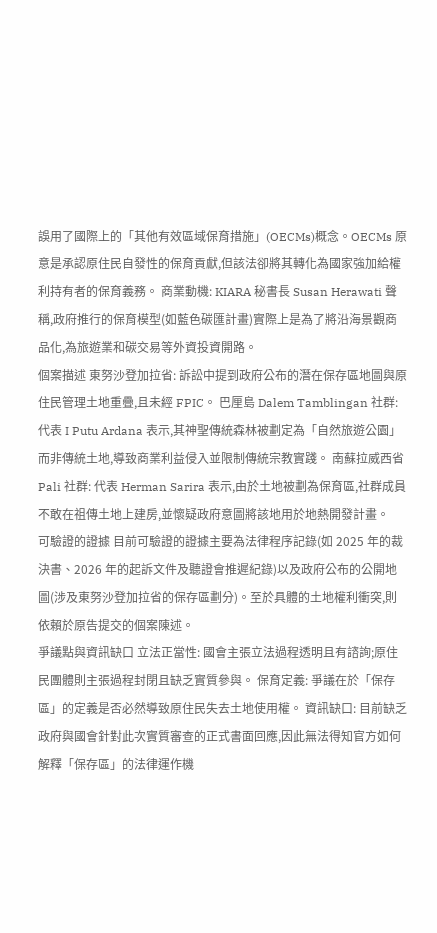誤用了國際上的「其他有效區域保育措施」(OECMs)概念。OECMs 原意是承認原住民自發性的保育貢獻,但該法卻將其轉化為國家強加給權利持有者的保育義務。 商業動機: KIARA 秘書長 Susan Herawati 聲稱,政府推行的保育模型(如藍色碳匯計畫)實際上是為了將沿海景觀商品化,為旅遊業和碳交易等外資投資開路。
個案描述 東努沙登加拉省: 訴訟中提到政府公布的潛在保存區地圖與原住民管理土地重疊,且未經 FPIC。 巴厘島 Dalem Tamblingan 社群: 代表 I Putu Ardana 表示,其神聖傳統森林被劃定為「自然旅遊公園」而非傳統土地,導致商業利益侵入並限制傳統宗教實踐。 南蘇拉威西省 Pali 社群: 代表 Herman Sarira 表示,由於土地被劃為保育區,社群成員不敢在祖傳土地上建房,並懷疑政府意圖將該地用於地熱開發計畫。
可驗證的證據 目前可驗證的證據主要為法律程序記錄(如 2025 年的裁決書、2026 年的起訴文件及聽證會推遲紀錄)以及政府公布的公開地圖(涉及東努沙登加拉省的保存區劃分)。至於具體的土地權利衝突,則依賴於原告提交的個案陳述。
爭議點與資訊缺口 立法正當性: 國會主張立法過程透明且有諮詢;原住民團體則主張過程封閉且缺乏實質參與。 保育定義: 爭議在於「保存區」的定義是否必然導致原住民失去土地使用權。 資訊缺口: 目前缺乏政府與國會針對此次實質審查的正式書面回應,因此無法得知官方如何解釋「保存區」的法律運作機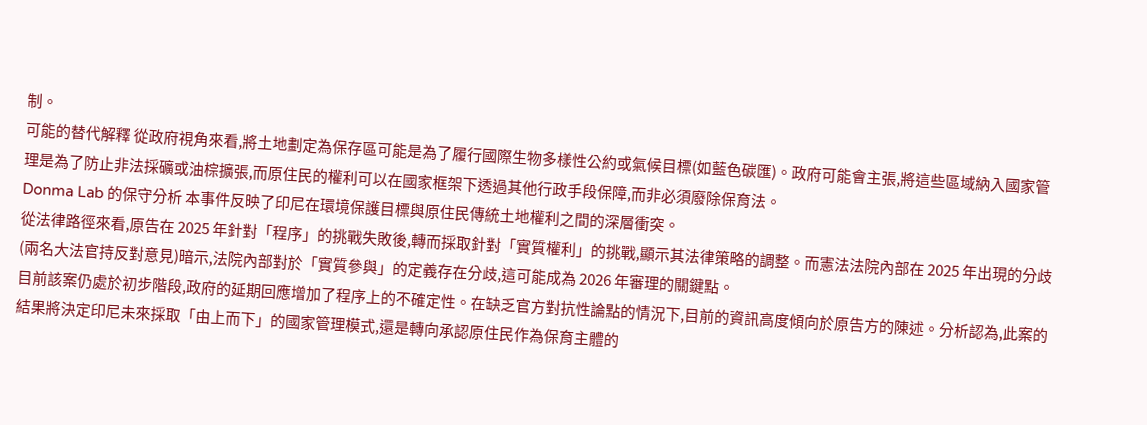制。
可能的替代解釋 從政府視角來看,將土地劃定為保存區可能是為了履行國際生物多樣性公約或氣候目標(如藍色碳匯)。政府可能會主張,將這些區域納入國家管理是為了防止非法採礦或油棕擴張,而原住民的權利可以在國家框架下透過其他行政手段保障,而非必須廢除保育法。
Donma Lab 的保守分析 本事件反映了印尼在環境保護目標與原住民傳統土地權利之間的深層衝突。
從法律路徑來看,原告在 2025 年針對「程序」的挑戰失敗後,轉而採取針對「實質權利」的挑戰,顯示其法律策略的調整。而憲法法院內部在 2025 年出現的分歧(兩名大法官持反對意見)暗示,法院內部對於「實質參與」的定義存在分歧,這可能成為 2026 年審理的關鍵點。
目前該案仍處於初步階段,政府的延期回應增加了程序上的不確定性。在缺乏官方對抗性論點的情況下,目前的資訊高度傾向於原告方的陳述。分析認為,此案的結果將決定印尼未來採取「由上而下」的國家管理模式,還是轉向承認原住民作為保育主體的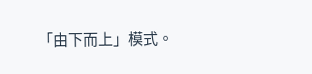「由下而上」模式。